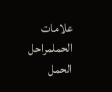علامات الحملمراحل الحمل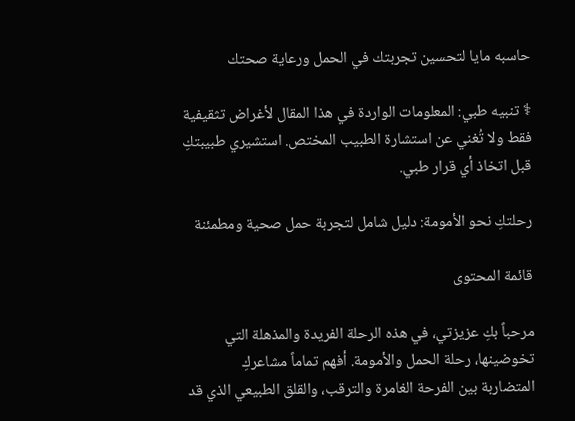حاسبه مايا لتحسين تجربتك في الحمل ورعاية صحتك

⚕ تنبيه طبي: المعلومات الواردة في هذا المقال لأغراض تثقيفية فقط ولا تُغني عن استشارة الطبيب المختص. استشيري طبيبتكِ قبل اتخاذ أي قرار طبي.

رحلتكِ نحو الأمومة: دليل شامل لتجربة حمل صحية ومطمئنة

قائمة المحتوى

مرحباً بكِ عزيزتي، في هذه الرحلة الفريدة والمذهلة التي تخوضينها، رحلة الحمل والأمومة. أفهم تماماً مشاعركِ المتضاربة بين الفرحة الغامرة والترقب، والقلق الطبيعي الذي قد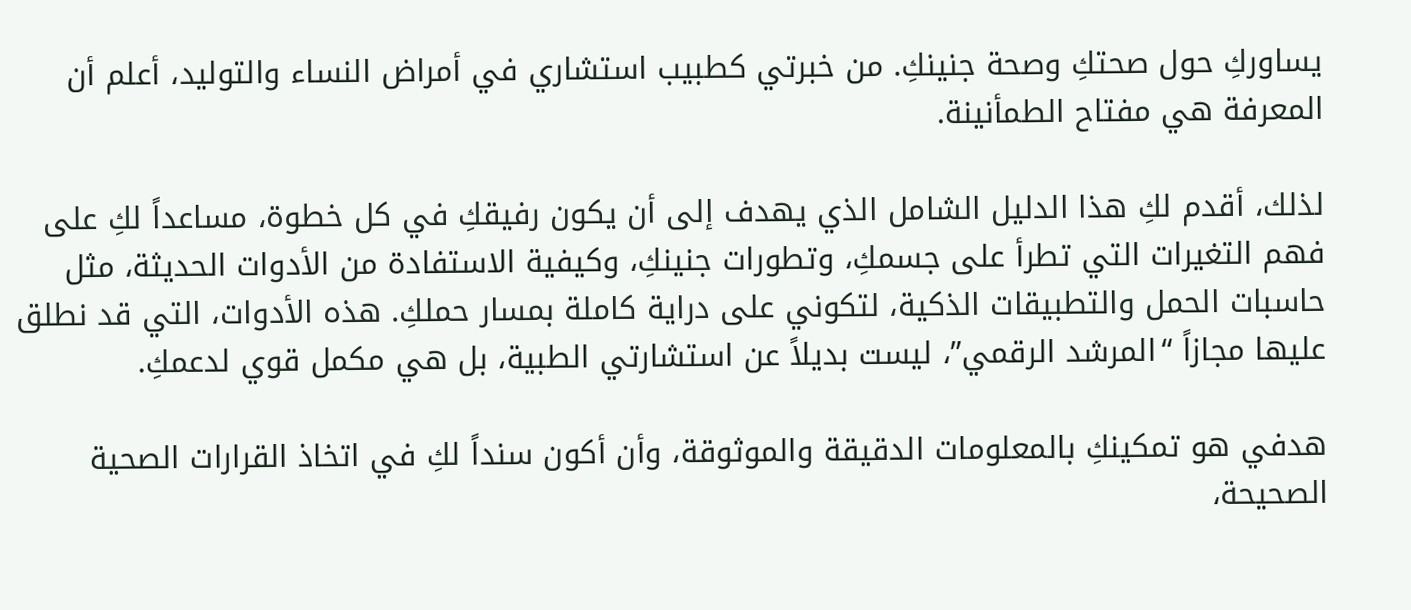يساوركِ حول صحتكِ وصحة جنينكِ. من خبرتي كطبيب استشاري في أمراض النساء والتوليد، أعلم أن المعرفة هي مفتاح الطمأنينة.

لذلك، أقدم لكِ هذا الدليل الشامل الذي يهدف إلى أن يكون رفيقكِ في كل خطوة، مساعداً لكِ على فهم التغيرات التي تطرأ على جسمكِ، وتطورات جنينكِ، وكيفية الاستفادة من الأدوات الحديثة، مثل حاسبات الحمل والتطبيقات الذكية، لتكوني على دراية كاملة بمسار حملكِ. هذه الأدوات، التي قد نطلق عليها مجازاً “المرشد الرقمي”، ليست بديلاً عن استشارتي الطبية، بل هي مكمل قوي لدعمكِ.

هدفي هو تمكينكِ بالمعلومات الدقيقة والموثوقة، وأن أكون سنداً لكِ في اتخاذ القرارات الصحية الصحيحة،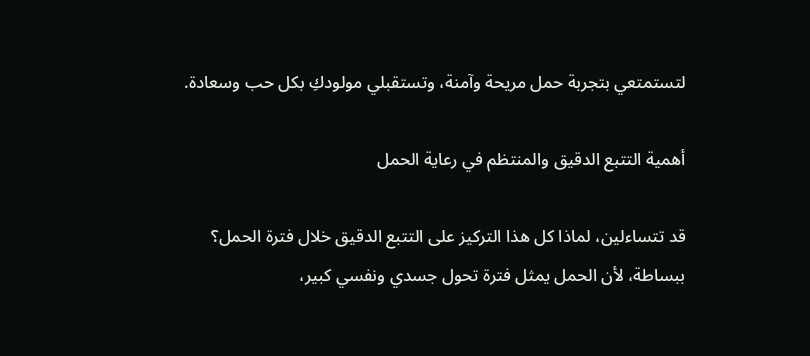لتستمتعي بتجربة حمل مريحة وآمنة، وتستقبلي مولودكِ بكل حب وسعادة.

أهمية التتبع الدقيق والمنتظم في رعاية الحمل

قد تتساءلين، لماذا كل هذا التركيز على التتبع الدقيق خلال فترة الحمل؟ ببساطة، لأن الحمل يمثل فترة تحول جسدي ونفسي كبير،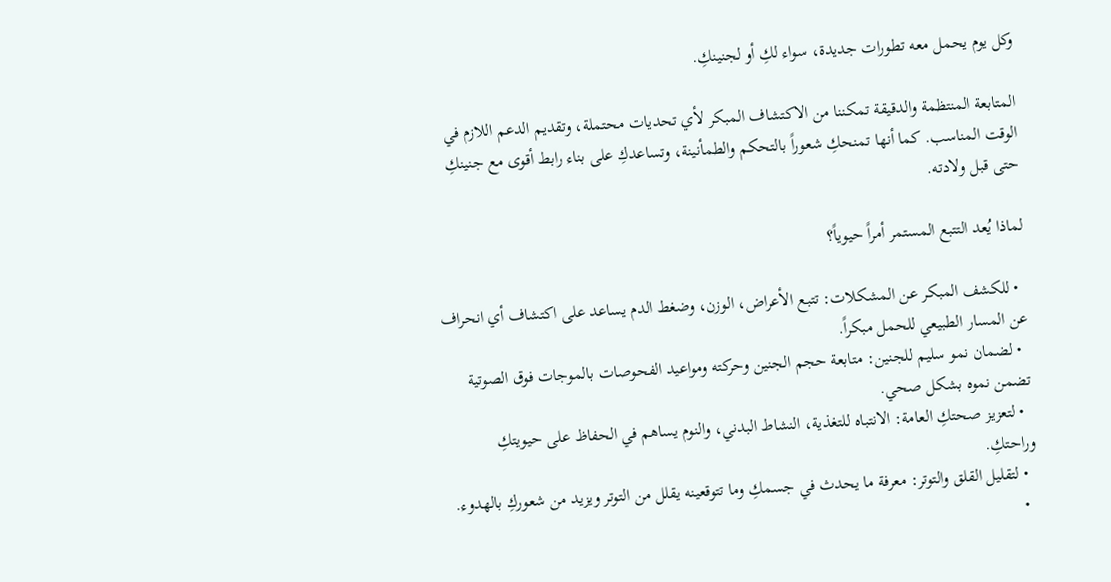وكل يوم يحمل معه تطورات جديدة، سواء لكِ أو لجنينكِ.

المتابعة المنتظمة والدقيقة تمكننا من الاكتشاف المبكر لأي تحديات محتملة، وتقديم الدعم اللازم في الوقت المناسب. كما أنها تمنحكِ شعوراً بالتحكم والطمأنينة، وتساعدكِ على بناء رابط أقوى مع جنينكِ حتى قبل ولادته.

لماذا يُعد التتبع المستمر أمراً حيوياً؟

  • للكشف المبكر عن المشكلات: تتبع الأعراض، الوزن، وضغط الدم يساعد على اكتشاف أي انحراف عن المسار الطبيعي للحمل مبكراً.
  • لضمان نمو سليم للجنين: متابعة حجم الجنين وحركته ومواعيد الفحوصات بالموجات فوق الصوتية تضمن نموه بشكل صحي.
  • لتعزيز صحتكِ العامة: الانتباه للتغذية، النشاط البدني، والنوم يساهم في الحفاظ على حيويتكِ وراحتكِ.
  • لتقليل القلق والتوتر: معرفة ما يحدث في جسمكِ وما تتوقعينه يقلل من التوتر ويزيد من شعوركِ بالهدوء.
  •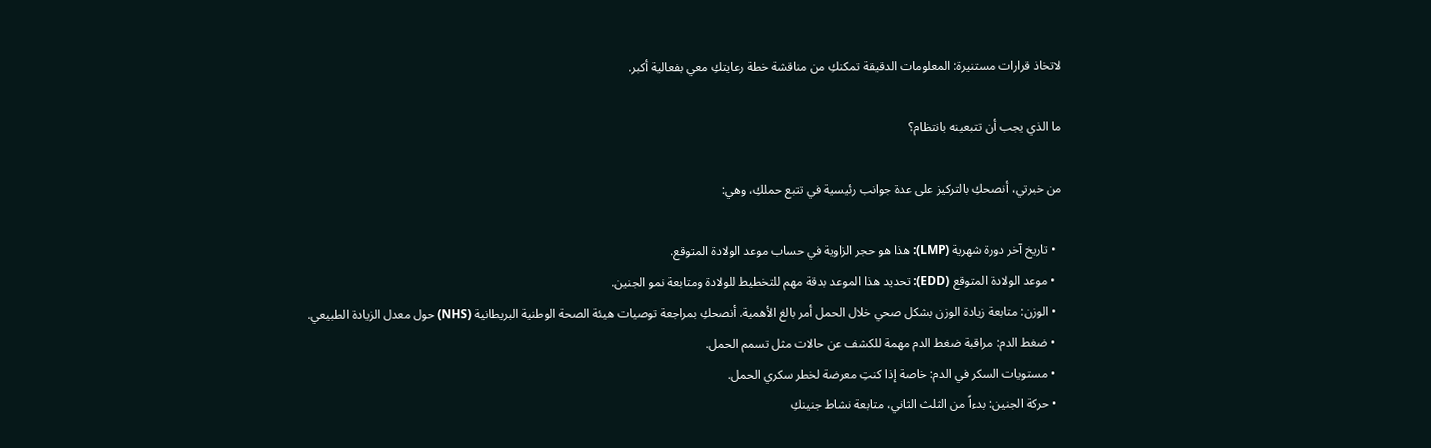لاتخاذ قرارات مستنيرة: المعلومات الدقيقة تمكنكِ من مناقشة خطة رعايتكِ معي بفعالية أكبر.

ما الذي يجب أن تتبعينه بانتظام؟

من خبرتي، أنصحكِ بالتركيز على عدة جوانب رئيسية في تتبع حملكِ، وهي:

  • تاريخ آخر دورة شهرية (LMP): هذا هو حجر الزاوية في حساب موعد الولادة المتوقع.
  • موعد الولادة المتوقع (EDD): تحديد هذا الموعد بدقة مهم للتخطيط للولادة ومتابعة نمو الجنين.
  • الوزن: متابعة زيادة الوزن بشكل صحي خلال الحمل أمر بالغ الأهمية. أنصحكِ بمراجعة توصيات هيئة الصحة الوطنية البريطانية (NHS) حول معدل الزيادة الطبيعي.
  • ضغط الدم: مراقبة ضغط الدم مهمة للكشف عن حالات مثل تسمم الحمل.
  • مستويات السكر في الدم: خاصة إذا كنتِ معرضة لخطر سكري الحمل.
  • حركة الجنين: بدءاً من الثلث الثاني، متابعة نشاط جنينكِ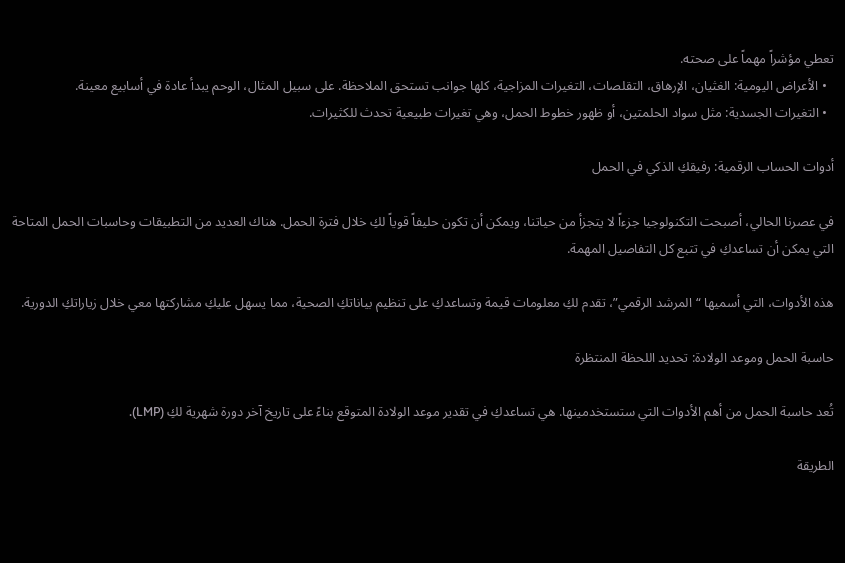تعطي مؤشراً مهماً على صحته.
  • الأعراض اليومية: الغثيان، الإرهاق، التقلصات، التغيرات المزاجية، كلها جوانب تستحق الملاحظة. على سبيل المثال، الوحم يبدأ عادة في أسابيع معينة.
  • التغيرات الجسدية: مثل سواد الحلمتين، أو ظهور خطوط الحمل، وهي تغيرات طبيعية تحدث للكثيرات.

أدوات الحساب الرقمية: رفيقكِ الذكي في الحمل

في عصرنا الحالي، أصبحت التكنولوجيا جزءاً لا يتجزأ من حياتنا، ويمكن أن تكون حليفاً قوياً لكِ خلال فترة الحمل. هناك العديد من التطبيقات وحاسبات الحمل المتاحة التي يمكن أن تساعدكِ في تتبع كل التفاصيل المهمة.

هذه الأدوات، التي أسميها “المرشد الرقمي”، تقدم لكِ معلومات قيمة وتساعدكِ على تنظيم بياناتكِ الصحية، مما يسهل عليكِ مشاركتها معي خلال زياراتكِ الدورية.

حاسبة الحمل وموعد الولادة: تحديد اللحظة المنتظرة

تُعد حاسبة الحمل من أهم الأدوات التي ستستخدمينها. هي تساعدكِ في تقدير موعد الولادة المتوقع بناءً على تاريخ آخر دورة شهرية لكِ (LMP).

الطريقة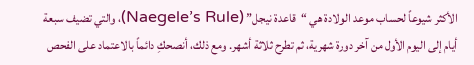الأكثر شيوعاً لحساب موعد الولادة هي “قاعدة نيجل” (Naegele’s Rule)، والتي تضيف سبعة أيام إلى اليوم الأول من آخر دورة شهرية، ثم تطرح ثلاثة أشهر. ومع ذلك، أنصحكِ دائماً بالاعتماد على الفحص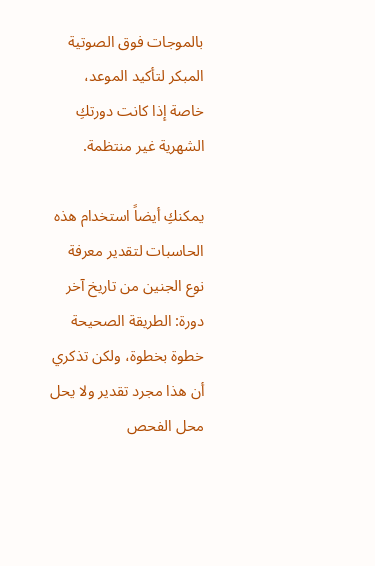بالموجات فوق الصوتية المبكر لتأكيد الموعد، خاصة إذا كانت دورتكِ الشهرية غير منتظمة.

يمكنكِ أيضاً استخدام هذه الحاسبات لتقدير معرفة نوع الجنين من تاريخ آخر دورة: الطريقة الصحيحة خطوة بخطوة، ولكن تذكري أن هذا مجرد تقدير ولا يحل محل الفحص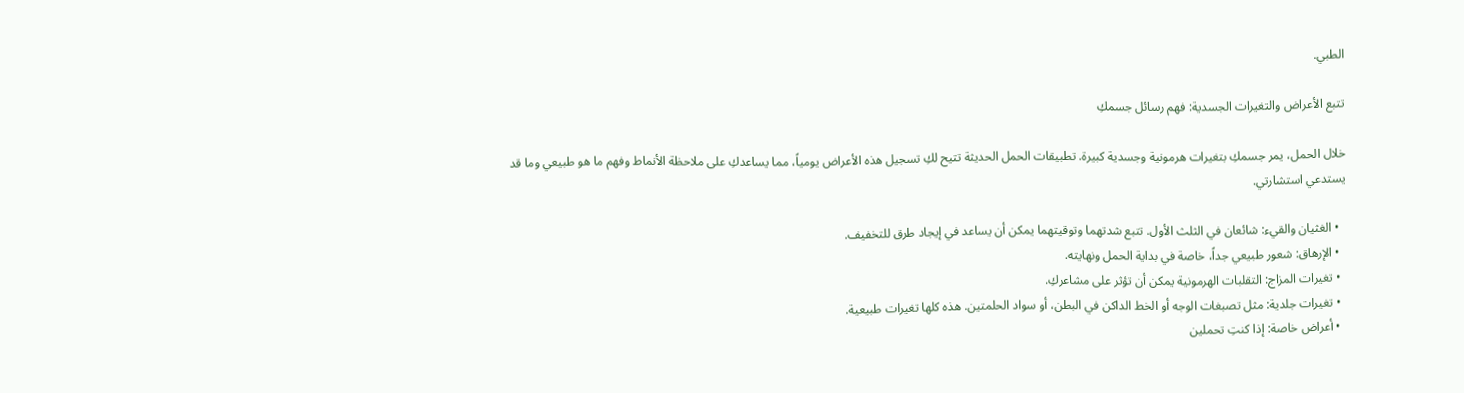الطبي.

تتبع الأعراض والتغيرات الجسدية: فهم رسائل جسمكِ

خلال الحمل، يمر جسمكِ بتغيرات هرمونية وجسدية كبيرة. تطبيقات الحمل الحديثة تتيح لكِ تسجيل هذه الأعراض يومياً، مما يساعدكِ على ملاحظة الأنماط وفهم ما هو طبيعي وما قد يستدعي استشارتي.

  • الغثيان والقيء: شائعان في الثلث الأول. تتبع شدتهما وتوقيتهما يمكن أن يساعد في إيجاد طرق للتخفيف.
  • الإرهاق: شعور طبيعي جداً، خاصة في بداية الحمل ونهايته.
  • تغيرات المزاج: التقلبات الهرمونية يمكن أن تؤثر على مشاعركِ.
  • تغيرات جلدية: مثل تصبغات الوجه أو الخط الداكن في البطن، أو سواد الحلمتين. هذه كلها تغيرات طبيعية.
  • أعراض خاصة: إذا كنتِ تحملين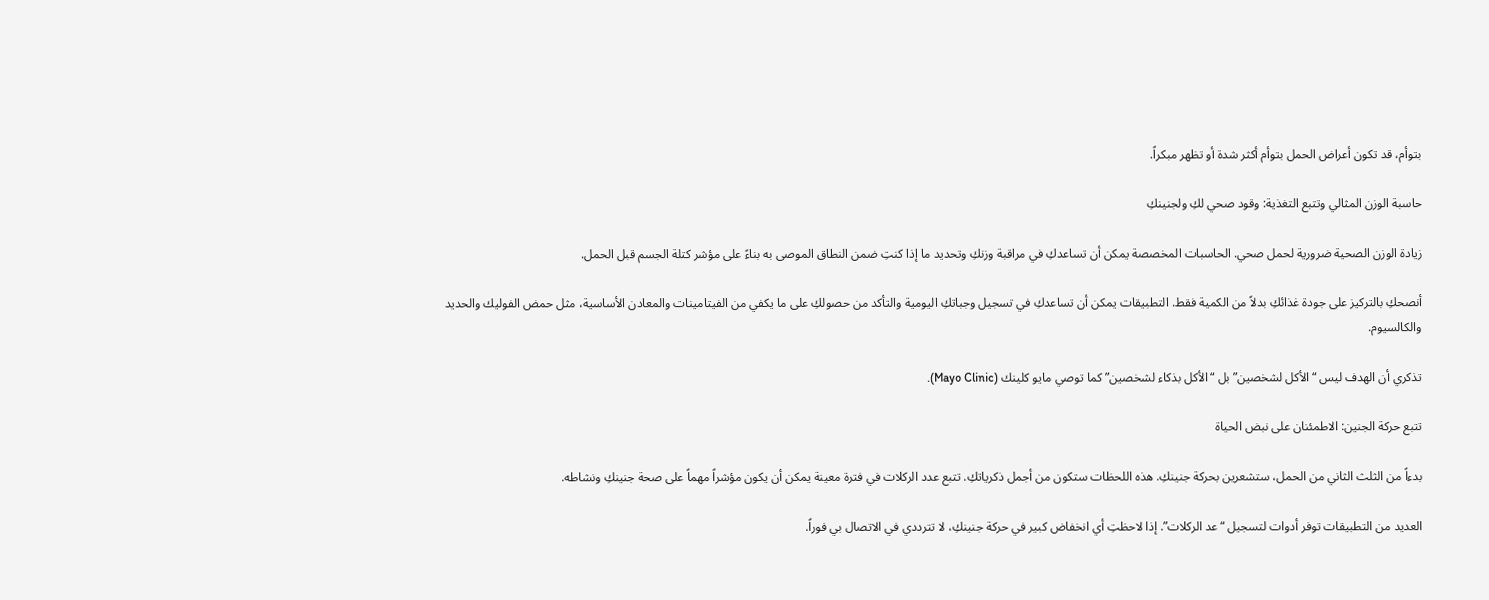بتوأم، قد تكون أعراض الحمل بتوأم أكثر شدة أو تظهر مبكراً.

حاسبة الوزن المثالي وتتبع التغذية: وقود صحي لكِ ولجنينكِ

زيادة الوزن الصحية ضرورية لحمل صحي. الحاسبات المخصصة يمكن أن تساعدكِ في مراقبة وزنكِ وتحديد ما إذا كنتِ ضمن النطاق الموصى به بناءً على مؤشر كتلة الجسم قبل الحمل.

أنصحكِ بالتركيز على جودة غذائكِ بدلاً من الكمية فقط. التطبيقات يمكن أن تساعدكِ في تسجيل وجباتكِ اليومية والتأكد من حصولكِ على ما يكفي من الفيتامينات والمعادن الأساسية، مثل حمض الفوليك والحديد والكالسيوم.

تذكري أن الهدف ليس “الأكل لشخصين” بل “الأكل بذكاء لشخصين” كما توصي مايو كلينك (Mayo Clinic).

تتبع حركة الجنين: الاطمئنان على نبض الحياة

بدءاً من الثلث الثاني من الحمل، ستشعرين بحركة جنينكِ. هذه اللحظات ستكون من أجمل ذكرياتكِ. تتبع عدد الركلات في فترة معينة يمكن أن يكون مؤشراً مهماً على صحة جنينكِ ونشاطه.

العديد من التطبيقات توفر أدوات لتسجيل “عد الركلات”. إذا لاحظتِ أي انخفاض كبير في حركة جنينكِ، لا تترددي في الاتصال بي فوراً.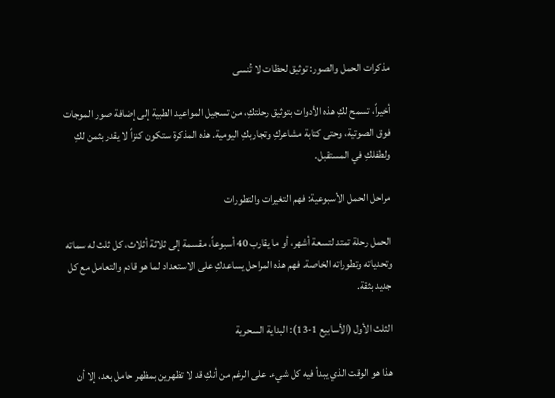مذكرات الحمل والصور: توثيق لحظات لا تُنسى

أخيراً، تسمح لكِ هذه الأدوات بتوثيق رحلتكِ، من تسجيل المواعيد الطبية إلى إضافة صور الموجات فوق الصوتية، وحتى كتابة مشاعركِ وتجاربكِ اليومية. هذه المذكرة ستكون كنزاً لا يقدر بثمن لكِ ولطفلكِ في المستقبل.

مراحل الحمل الأسبوعية: فهم التغيرات والتطورات

الحمل رحلة تمتد لتسعة أشهر، أو ما يقارب 40 أسبوعاً، مقسمة إلى ثلاثة أثلاث، كل ثلث له سماته وتحدياته وتطوراته الخاصة. فهم هذه المراحل يساعدكِ على الاستعداد لما هو قادم والتعامل مع كل جديد بثقة.

الثلث الأول (الأسابيع 1-13): البداية السحرية

هذا هو الوقت الذي يبدأ فيه كل شيء. على الرغم من أنكِ قد لا تظهرين بمظهر حامل بعد، إلا أن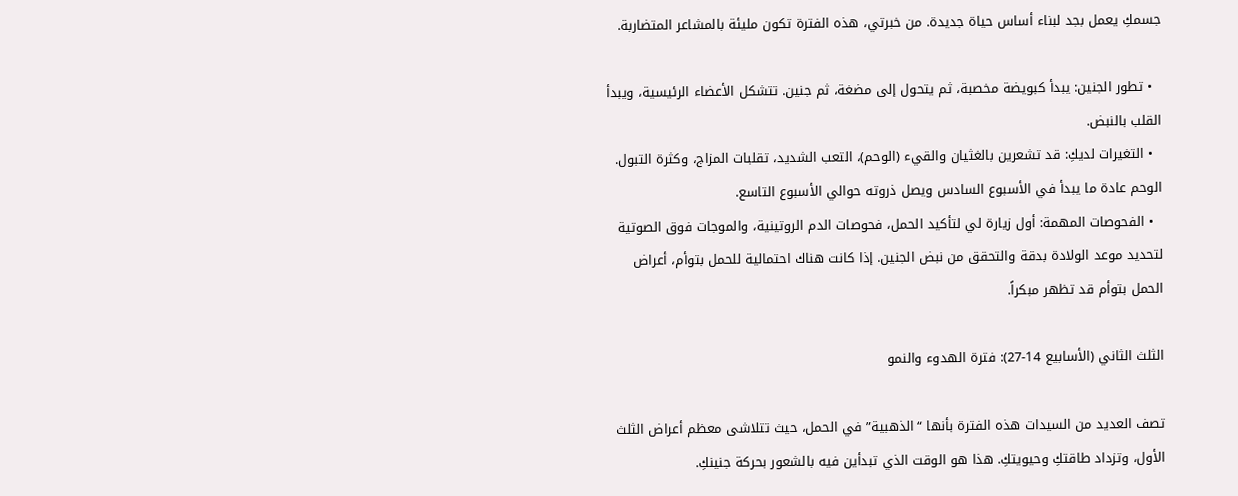جسمكِ يعمل بجد لبناء أساس حياة جديدة. من خبرتي، هذه الفترة تكون مليئة بالمشاعر المتضاربة.

  • تطور الجنين: يبدأ كبويضة مخصبة، ثم يتحول إلى مضغة، ثم جنين. تتشكل الأعضاء الرئيسية، ويبدأ القلب بالنبض.
  • التغيرات لديكِ: قد تشعرين بالغثيان والقيء (الوحم)، التعب الشديد، تقلبات المزاج، وكثرة التبول. الوحم عادة ما يبدأ في الأسبوع السادس ويصل ذروته حوالي الأسبوع التاسع.
  • الفحوصات المهمة: أول زيارة لي لتأكيد الحمل، فحوصات الدم الروتينية، والموجات فوق الصوتية لتحديد موعد الولادة بدقة والتحقق من نبض الجنين. إذا كانت هناك احتمالية للحمل بتوأم، أعراض الحمل بتوأم قد تظهر مبكراً.

الثلث الثاني (الأسابيع 14-27): فترة الهدوء والنمو

تصف العديد من السيدات هذه الفترة بأنها “الذهبية” في الحمل، حيث تتلاشى معظم أعراض الثلث الأول، وتزداد طاقتكِ وحيويتكِ. هذا هو الوقت الذي تبدأين فيه بالشعور بحركة جنينكِ.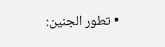• تطور الجنين: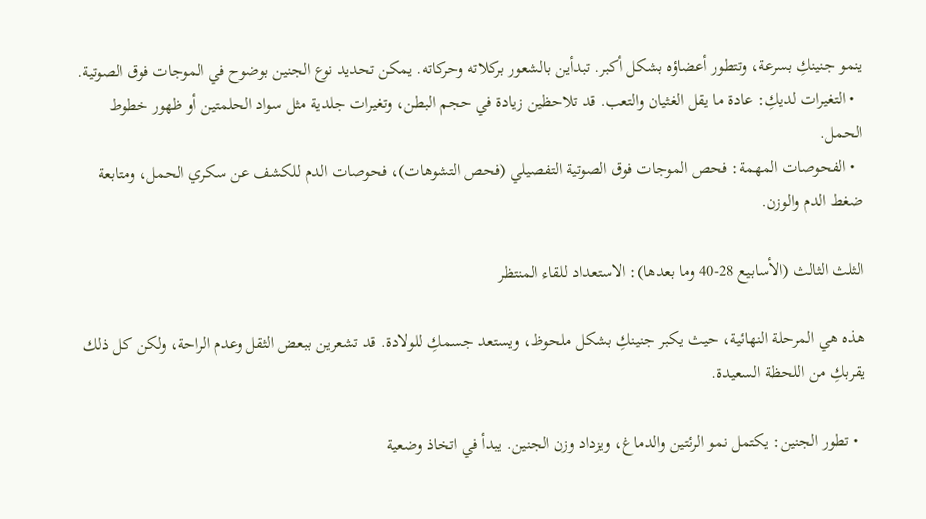ينمو جنينكِ بسرعة، وتتطور أعضاؤه بشكل أكبر. تبدأين بالشعور بركلاته وحركاته. يمكن تحديد نوع الجنين بوضوح في الموجات فوق الصوتية.
  • التغيرات لديكِ: عادة ما يقل الغثيان والتعب. قد تلاحظين زيادة في حجم البطن، وتغيرات جلدية مثل سواد الحلمتين أو ظهور خطوط الحمل.
  • الفحوصات المهمة: فحص الموجات فوق الصوتية التفصيلي (فحص التشوهات)، فحوصات الدم للكشف عن سكري الحمل، ومتابعة ضغط الدم والوزن.

الثلث الثالث (الأسابيع 28-40 وما بعدها): الاستعداد للقاء المنتظر

هذه هي المرحلة النهائية، حيث يكبر جنينكِ بشكل ملحوظ، ويستعد جسمكِ للولادة. قد تشعرين ببعض الثقل وعدم الراحة، ولكن كل ذلك يقربكِ من اللحظة السعيدة.

  • تطور الجنين: يكتمل نمو الرئتين والدماغ، ويزداد وزن الجنين. يبدأ في اتخاذ وضعية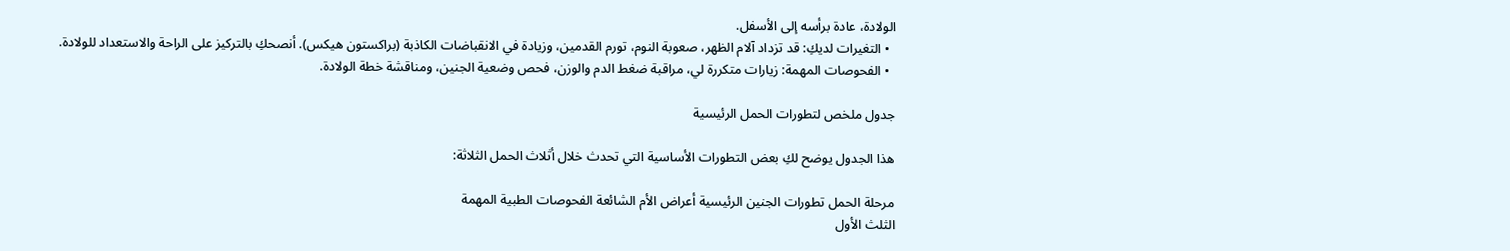الولادة، عادة برأسه إلى الأسفل.
  • التغيرات لديكِ: قد تزداد آلام الظهر، صعوبة النوم، تورم القدمين، وزيادة في الانقباضات الكاذبة (براكستون هيكس). أنصحكِ بالتركيز على الراحة والاستعداد للولادة.
  • الفحوصات المهمة: زيارات متكررة لي، مراقبة ضغط الدم والوزن، فحص وضعية الجنين، ومناقشة خطة الولادة.

جدول ملخص لتطورات الحمل الرئيسية

هذا الجدول يوضح لكِ بعض التطورات الأساسية التي تحدث خلال أثلاث الحمل الثلاثة:

مرحلة الحمل تطورات الجنين الرئيسية أعراض الأم الشائعة الفحوصات الطبية المهمة
الثلث الأول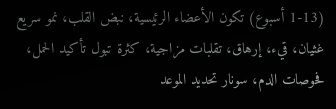(1-13 أسبوع) تكون الأعضاء الرئيسية، نبض القلب، نمو سريع غثيان، قيء، إرهاق، تقلبات مزاجية، كثرة تبول تأكيد الحمل، فحوصات الدم، سونار تحديد الموعد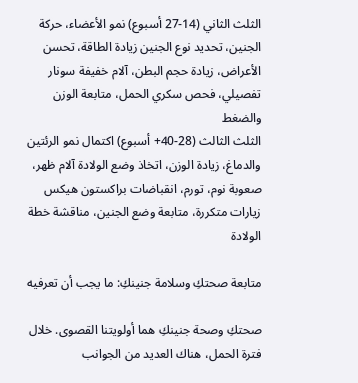الثلث الثاني (14-27 أسبوع) نمو الأعضاء، حركة الجنين، تحديد نوع الجنين زيادة الطاقة، تحسن الأعراض، زيادة حجم البطن، آلام خفيفة سونار تفصيلي، فحص سكري الحمل، متابعة الوزن والضغط
الثلث الثالث (28-40+ أسبوع) اكتمال نمو الرئتين والدماغ، زيادة الوزن، اتخاذ وضع الولادة آلام ظهر، صعوبة نوم، تورم، انقباضات براكستون هيكس زيارات متكررة، متابعة وضع الجنين، مناقشة خطة الولادة

متابعة صحتكِ وسلامة جنينكِ: ما يجب أن تعرفيه

صحتكِ وصحة جنينكِ هما أولويتنا القصوى. خلال فترة الحمل، هناك العديد من الجوانب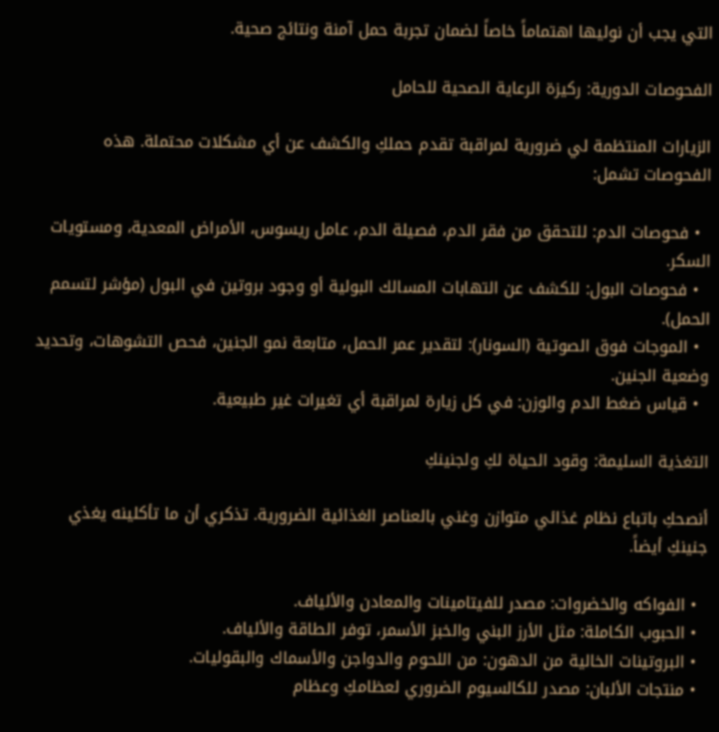التي يجب أن نوليها اهتماماً خاصاً لضمان تجربة حمل آمنة ونتائج صحية.

الفحوصات الدورية: ركيزة الرعاية الصحية للحامل

الزيارات المنتظمة لي ضرورية لمراقبة تقدم حملكِ والكشف عن أي مشكلات محتملة. هذه الفحوصات تشمل:

  • فحوصات الدم: للتحقق من فقر الدم، فصيلة الدم، عامل ريسوس، الأمراض المعدية، ومستويات السكر.
  • فحوصات البول: للكشف عن التهابات المسالك البولية أو وجود بروتين في البول (مؤشر لتسمم الحمل).
  • الموجات فوق الصوتية (السونار): لتقدير عمر الحمل، متابعة نمو الجنين، فحص التشوهات، وتحديد وضعية الجنين.
  • قياس ضغط الدم والوزن: في كل زيارة لمراقبة أي تغيرات غير طبيعية.

التغذية السليمة: وقود الحياة لكِ ولجنينكِ

أنصحكِ باتباع نظام غذائي متوازن وغني بالعناصر الغذائية الضرورية. تذكري أن ما تأكلينه يغذي جنينكِ أيضاً.

  • الفواكه والخضروات: مصدر للفيتامينات والمعادن والألياف.
  • الحبوب الكاملة: مثل الأرز البني والخبز الأسمر، توفر الطاقة والألياف.
  • البروتينات الخالية من الدهون: من اللحوم والدواجن والأسماك والبقوليات.
  • منتجات الألبان: مصدر للكالسيوم الضروري لعظامكِ وعظام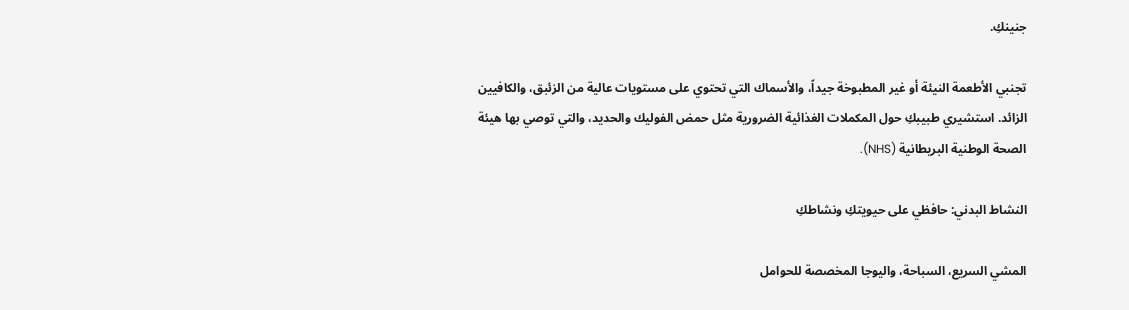جنينكِ.

تجنبي الأطعمة النيئة أو غير المطبوخة جيداً، والأسماك التي تحتوي على مستويات عالية من الزئبق، والكافيين الزائد. استشيري طبيبكِ حول المكملات الغذائية الضرورية مثل حمض الفوليك والحديد، والتي توصي بها هيئة الصحة الوطنية البريطانية (NHS).

النشاط البدني: حافظي على حيويتكِ ونشاطكِ

المشي السريع، السباحة، واليوجا المخصصة للحوامل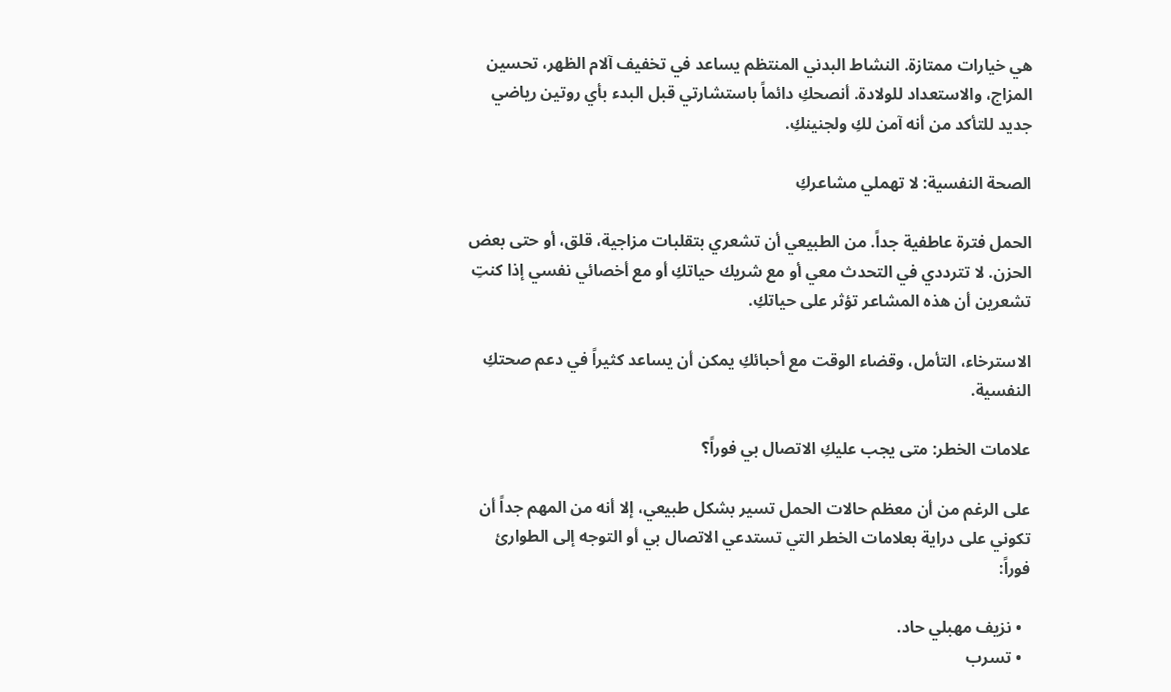هي خيارات ممتازة. النشاط البدني المنتظم يساعد في تخفيف آلام الظهر، تحسين المزاج، والاستعداد للولادة. أنصحكِ دائماً باستشارتي قبل البدء بأي روتين رياضي جديد للتأكد من أنه آمن لكِ ولجنينكِ.

الصحة النفسية: لا تهملي مشاعركِ

الحمل فترة عاطفية جداً. من الطبيعي أن تشعري بتقلبات مزاجية، قلق، أو حتى بعض الحزن. لا تترددي في التحدث معي أو مع شريك حياتكِ أو مع أخصائي نفسي إذا كنتِ تشعرين أن هذه المشاعر تؤثر على حياتكِ.

الاسترخاء، التأمل، وقضاء الوقت مع أحبائكِ يمكن أن يساعد كثيراً في دعم صحتكِ النفسية.

علامات الخطر: متى يجب عليكِ الاتصال بي فوراً؟

على الرغم من أن معظم حالات الحمل تسير بشكل طبيعي، إلا أنه من المهم جداً أن تكوني على دراية بعلامات الخطر التي تستدعي الاتصال بي أو التوجه إلى الطوارئ فوراً:

  • نزيف مهبلي حاد.
  • تسرب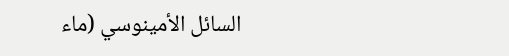السائل الأمينوسي (ماء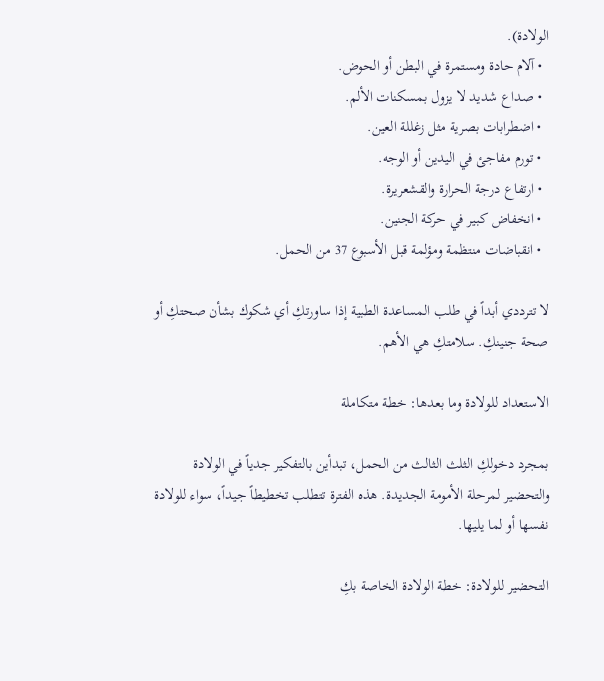الولادة).
  • آلام حادة ومستمرة في البطن أو الحوض.
  • صداع شديد لا يزول بمسكنات الألم.
  • اضطرابات بصرية مثل زغللة العين.
  • تورم مفاجئ في اليدين أو الوجه.
  • ارتفاع درجة الحرارة والقشعريرة.
  • انخفاض كبير في حركة الجنين.
  • انقباضات منتظمة ومؤلمة قبل الأسبوع 37 من الحمل.

لا تترددي أبداً في طلب المساعدة الطبية إذا ساورتكِ أي شكوك بشأن صحتكِ أو صحة جنينكِ. سلامتكِ هي الأهم.

الاستعداد للولادة وما بعدها: خطة متكاملة

بمجرد دخولكِ الثلث الثالث من الحمل، تبدأين بالتفكير جدياً في الولادة والتحضير لمرحلة الأمومة الجديدة. هذه الفترة تتطلب تخطيطاً جيداً، سواء للولادة نفسها أو لما يليها.

التحضير للولادة: خطة الولادة الخاصة بكِ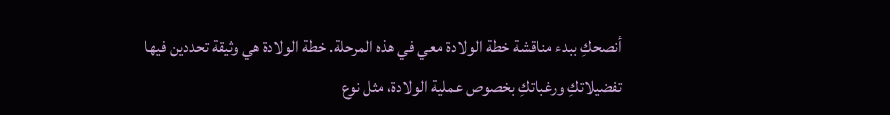أنصحكِ ببدء مناقشة خطة الولادة معي في هذه المرحلة. خطة الولادة هي وثيقة تحددين فيها تفضيلاتكِ ورغباتكِ بخصوص عملية الولادة، مثل نوع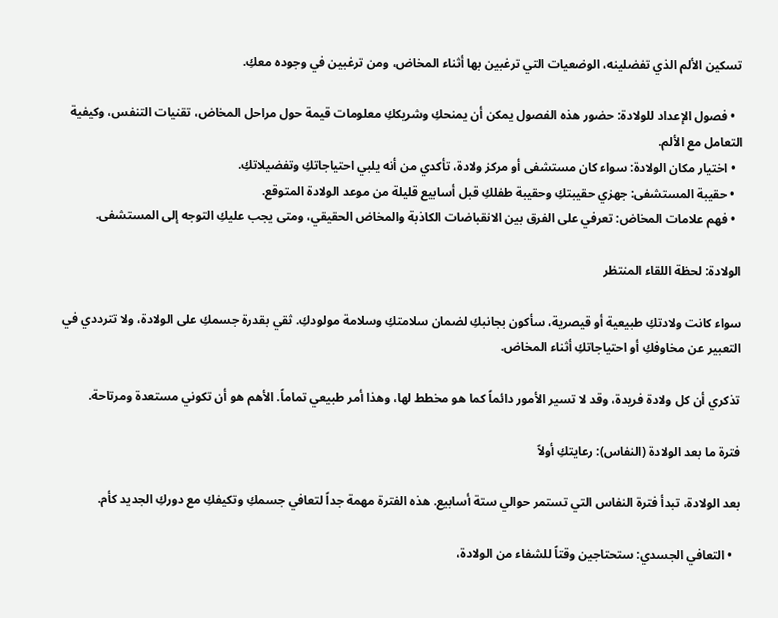تسكين الألم الذي تفضلينه، الوضعيات التي ترغبين بها أثناء المخاض، ومن ترغبين في وجوده معكِ.

  • فصول الإعداد للولادة: حضور هذه الفصول يمكن أن يمنحكِ وشريككِ معلومات قيمة حول مراحل المخاض، تقنيات التنفس، وكيفية التعامل مع الألم.
  • اختيار مكان الولادة: سواء كان مستشفى أو مركز ولادة، تأكدي من أنه يلبي احتياجاتكِ وتفضيلاتكِ.
  • حقيبة المستشفى: جهزي حقيبتكِ وحقيبة طفلكِ قبل أسابيع قليلة من موعد الولادة المتوقع.
  • فهم علامات المخاض: تعرفي على الفرق بين الانقباضات الكاذبة والمخاض الحقيقي، ومتى يجب عليكِ التوجه إلى المستشفى.

الولادة: لحظة اللقاء المنتظر

سواء كانت ولادتكِ طبيعية أو قيصرية، سأكون بجانبكِ لضمان سلامتكِ وسلامة مولودكِ. ثقي بقدرة جسمكِ على الولادة، ولا تترددي في التعبير عن مخاوفكِ أو احتياجاتكِ أثناء المخاض.

تذكري أن كل ولادة فريدة، وقد لا تسير الأمور دائماً كما هو مخطط لها، وهذا أمر طبيعي تماماً. الأهم هو أن تكوني مستعدة ومرتاحة.

فترة ما بعد الولادة (النفاس): رعايتكِ أولاً

بعد الولادة، تبدأ فترة النفاس التي تستمر حوالي ستة أسابيع. هذه الفترة مهمة جداً لتعافي جسمكِ وتكيفكِ مع دوركِ الجديد كأم.

  • التعافي الجسدي: ستحتاجين وقتاً للشفاء من الولادة،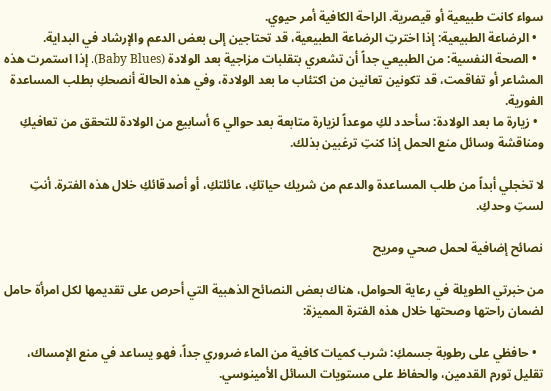سواء كانت طبيعية أو قيصرية. الراحة الكافية أمر حيوي.
  • الرضاعة الطبيعية: إذا اخترتِ الرضاعة الطبيعية، قد تحتاجين إلى بعض الدعم والإرشاد في البداية.
  • الصحة النفسية: من الطبيعي جداً أن تشعري بتقلبات مزاجية بعد الولادة (Baby Blues). إذا استمرت هذه المشاعر أو تفاقمت، قد تكونين تعانين من اكتئاب ما بعد الولادة، وفي هذه الحالة أنصحكِ بطلب المساعدة الفورية.
  • زيارة ما بعد الولادة: سأحدد لكِ موعداً لزيارة متابعة بعد حوالي 6 أسابيع من الولادة للتحقق من تعافيكِ ومناقشة وسائل منع الحمل إذا كنتِ ترغبين بذلك.

لا تخجلي أبداً من طلب المساعدة والدعم من شريك حياتكِ، عائلتكِ، أو أصدقائكِ خلال هذه الفترة. أنتِ لستِ وحدكِ.

نصائح إضافية لحمل صحي ومريح

من خبرتي الطويلة في رعاية الحوامل، هناك بعض النصائح الذهبية التي أحرص على تقديمها لكل امرأة حامل لضمان راحتها وصحتها خلال هذه الفترة المميزة:

  • حافظي على رطوبة جسمكِ: شرب كميات كافية من الماء ضروري جداً، فهو يساعد في منع الإمساك، تقليل تورم القدمين، والحفاظ على مستويات السائل الأمينوسي.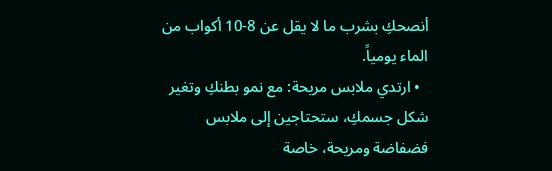أنصحكِ بشرب ما لا يقل عن 8-10 أكواب من الماء يومياً.
  • ارتدي ملابس مريحة: مع نمو بطنكِ وتغير شكل جسمكِ، ستحتاجين إلى ملابس فضفاضة ومريحة، خاصة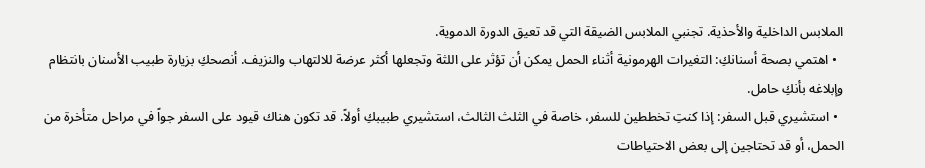الملابس الداخلية والأحذية. تجنبي الملابس الضيقة التي قد تعيق الدورة الدموية.
  • اهتمي بصحة أسنانكِ: التغيرات الهرمونية أثناء الحمل يمكن أن تؤثر على اللثة وتجعلها أكثر عرضة للالتهاب والنزيف. أنصحكِ بزيارة طبيب الأسنان بانتظام وإبلاغه بأنكِ حامل.
  • استشيري قبل السفر: إذا كنتِ تخططين للسفر، خاصة في الثلث الثالث، استشيري طبيبكِ أولاً. قد تكون هناك قيود على السفر جواً في مراحل متأخرة من الحمل، أو قد تحتاجين إلى بعض الاحتياطات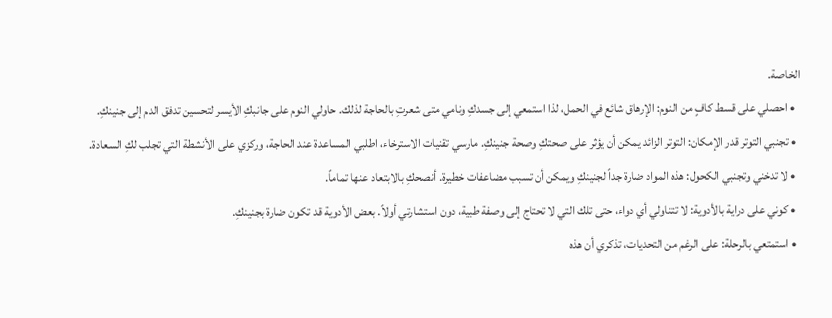الخاصة.
  • احصلي على قسط كافٍ من النوم: الإرهاق شائع في الحمل، لذا استمعي إلى جسدكِ ونامي متى شعرتِ بالحاجة لذلك. حاولي النوم على جانبكِ الأيسر لتحسين تدفق الدم إلى جنينكِ.
  • تجنبي التوتر قدر الإمكان: التوتر الزائد يمكن أن يؤثر على صحتكِ وصحة جنينكِ. مارسي تقنيات الاسترخاء، اطلبي المساعدة عند الحاجة، وركزي على الأنشطة التي تجلب لكِ السعادة.
  • لا تدخني وتجنبي الكحول: هذه المواد ضارة جداً لجنينكِ ويمكن أن تسبب مضاعفات خطيرة. أنصحكِ بالابتعاد عنها تماماً.
  • كوني على دراية بالأدوية: لا تتناولي أي دواء، حتى تلك التي لا تحتاج إلى وصفة طبية، دون استشارتي أولاً. بعض الأدوية قد تكون ضارة بجنينكِ.
  • استمتعي بالرحلة: على الرغم من التحديات، تذكري أن هذه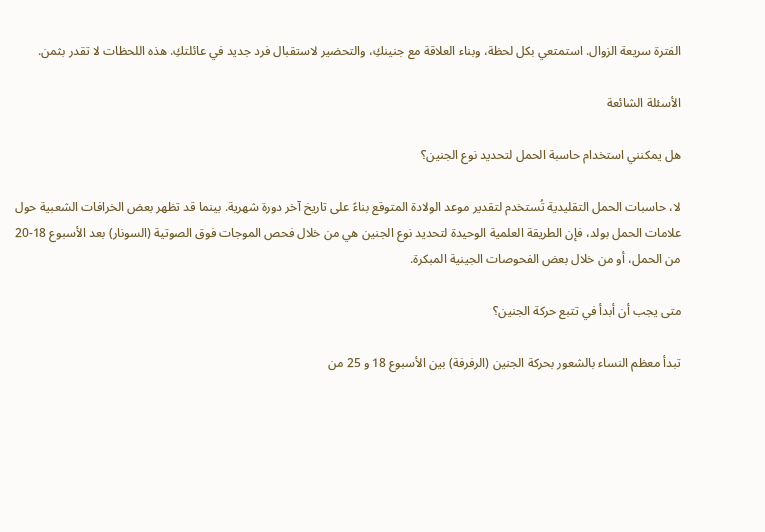الفترة سريعة الزوال. استمتعي بكل لحظة، وبناء العلاقة مع جنينكِ، والتحضير لاستقبال فرد جديد في عائلتكِ. هذه اللحظات لا تقدر بثمن.

الأسئلة الشائعة

هل يمكنني استخدام حاسبة الحمل لتحديد نوع الجنين؟

لا، حاسبات الحمل التقليدية تُستخدم لتقدير موعد الولادة المتوقع بناءً على تاريخ آخر دورة شهرية. بينما قد تظهر بعض الخرافات الشعبية حول علامات الحمل بولد، فإن الطريقة العلمية الوحيدة لتحديد نوع الجنين هي من خلال فحص الموجات فوق الصوتية (السونار) بعد الأسبوع 18-20 من الحمل، أو من خلال بعض الفحوصات الجينية المبكرة.

متى يجب أن أبدأ في تتبع حركة الجنين؟

تبدأ معظم النساء بالشعور بحركة الجنين (الرفرفة) بين الأسبوع 18 و 25 من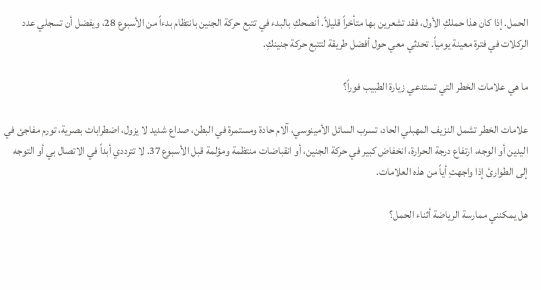الحمل. إذا كان هذا حملكِ الأول، فقد تشعرين بها متأخراً قليلاً. أنصحكِ بالبدء في تتبع حركة الجنين بانتظام بدءاً من الأسبوع 28، ويفضل أن تسجلي عدد الركلات في فترة معينة يومياً. تحدثي معي حول أفضل طريقة لتتبع حركة جنينكِ.

ما هي علامات الخطر التي تستدعي زيارة الطبيب فوراً؟

علامات الخطر تشمل النزيف المهبلي الحاد، تسرب السائل الأمينوسي، آلام حادة ومستمرة في البطن، صداع شديد لا يزول، اضطرابات بصرية، تورم مفاجئ في اليدين أو الوجه، ارتفاع درجة الحرارة، انخفاض كبير في حركة الجنين، أو انقباضات منتظمة ومؤلمة قبل الأسبوع 37. لا تترددي أبداً في الاتصال بي أو التوجه إلى الطوارئ إذا واجهتِ أياً من هذه العلامات.

هل يمكنني ممارسة الرياضة أثناء الحمل؟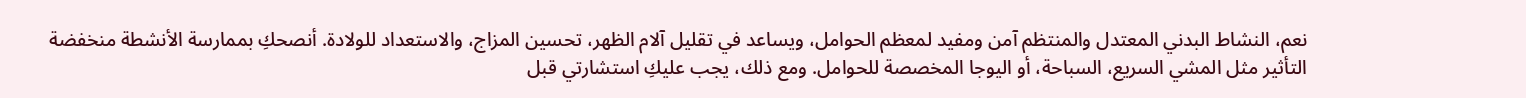نعم، النشاط البدني المعتدل والمنتظم آمن ومفيد لمعظم الحوامل، ويساعد في تقليل آلام الظهر، تحسين المزاج، والاستعداد للولادة. أنصحكِ بممارسة الأنشطة منخفضة التأثير مثل المشي السريع، السباحة، أو اليوجا المخصصة للحوامل. ومع ذلك، يجب عليكِ استشارتي قبل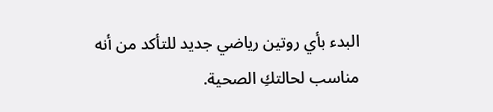البدء بأي روتين رياضي جديد للتأكد من أنه مناسب لحالتكِ الصحية.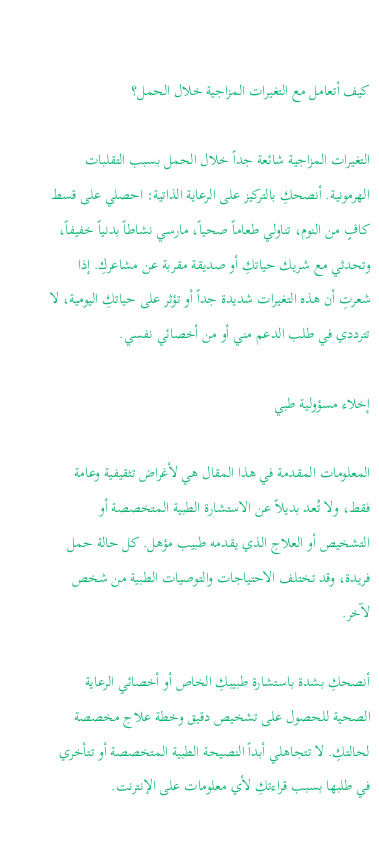كيف أتعامل مع التغيرات المزاجية خلال الحمل؟

التغيرات المزاجية شائعة جداً خلال الحمل بسبب التقلبات الهرمونية. أنصحكِ بالتركيز على الرعاية الذاتية: احصلي على قسط كافٍ من النوم، تناولي طعاماً صحياً، مارسي نشاطاً بدنياً خفيفاً، وتحدثي مع شريك حياتكِ أو صديقة مقربة عن مشاعركِ. إذا شعرتِ أن هذه التغيرات شديدة جداً أو تؤثر على حياتكِ اليومية، لا تترددي في طلب الدعم مني أو من أخصائي نفسي.

إخلاء مسؤولية طبي

المعلومات المقدمة في هذا المقال هي لأغراض تثقيفية وعامة فقط، ولا تُعد بديلاً عن الاستشارة الطبية المتخصصة أو التشخيص أو العلاج الذي يقدمه طبيب مؤهل. كل حالة حمل فريدة، وقد تختلف الاحتياجات والتوصيات الطبية من شخص لآخر.

أنصحكِ بشدة باستشارة طبيبكِ الخاص أو أخصائي الرعاية الصحية للحصول على تشخيص دقيق وخطة علاج مخصصة لحالتكِ. لا تتجاهلي أبداً النصيحة الطبية المتخصصة أو تتأخري في طلبها بسبب قراءتكِ لأي معلومات على الإنترنت.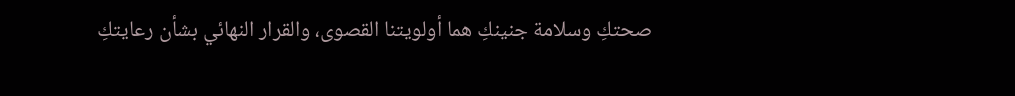صحتكِ وسلامة جنينكِ هما أولويتنا القصوى، والقرار النهائي بشأن رعايتكِ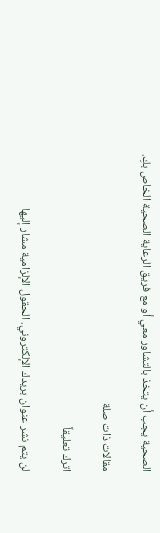الصحية يجب أن يتخذ بالتشاور معي أو مع فريق الرعاية الصحية الخاص بكِ.

مقالات ذات صلة

اترك تعليقاً

لن يتم نشر عنوان بريدك الإلكتروني. الحقول الإلزامية مشار إليها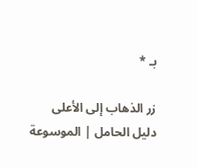بـ *

زر الذهاب إلى الأعلى
دليل الحامل | الموسوعة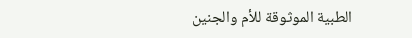الطبية الموثوقة للأم والجنين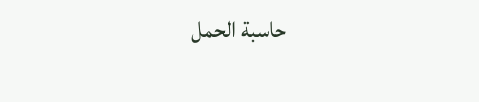حاسبة الحمل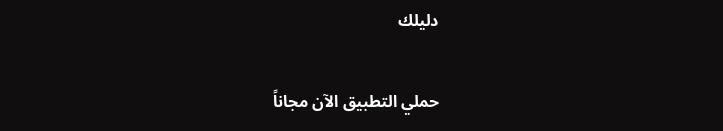دليلك

حملي التطبيق الآن مجاناً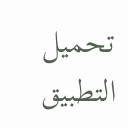تحميل التطبيق